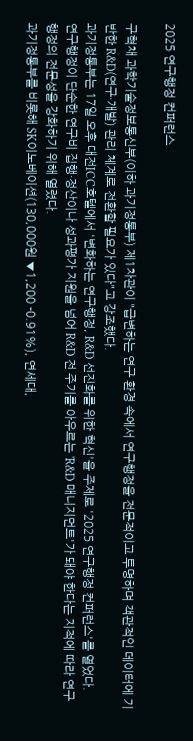2025 연구행정 컨퍼런스

구혁채 과학기술정보통신부(이하 과기정통부) 제1차관이 "급변하는 연구 환경 속에서 연구행정을 전문적이고 투명하며 객관적인 데이터에 기반한 R&D(연구·개발) 관리 체계로 전환할 필요가 있다"고 강조했다.
과기정통부는 17일 오후 대전ICC호텔에서 '변화하는 연구행정, R&D 선진화를 위한 혁신'을 주제로 '2025 연구행정 컨퍼런스'를 열었다.
연구행정이 단순한 연구비 집행·정산이나 성과평가 지원을 넘어 R&D 전 주기를 아우르는 'R&D 매니지먼트'가 돼야 한다는 지적에 따라 연구행정의 전문성을 강화하기 위해 열렸다.
과기정통부를 비롯해 SK이노베이션(130,000원 ▼1,200 -0.91%), 연세대,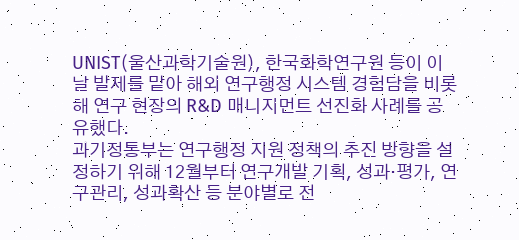UNIST(울산과학기술원), 한국화학연구원 등이 이날 발제를 맡아 해외 연구행정 시스템 경험담을 비롯해 연구 현장의 R&D 매니지먼트 선진화 사례를 공유했다.
과기정통부는 연구행정 지원 정책의 추진 방향을 설정하기 위해 12월부터 연구개발 기획, 성과·평가, 연구관리, 성과확산 등 분야별로 전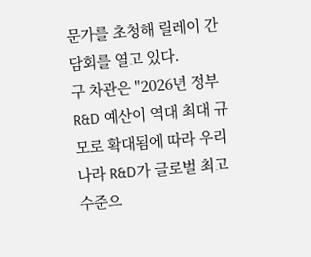문가를 초청해 릴레이 간담회를 열고 있다.
구 차관은 "2026년 정부 R&D 예산이 역대 최대 규모로 확대됨에 따라 우리나라 R&D가 글로벌 최고 수준으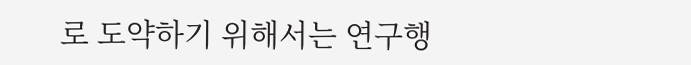로 도약하기 위해서는 연구행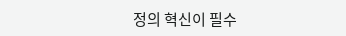정의 혁신이 필수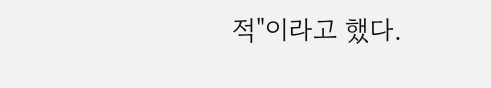적"이라고 했다.